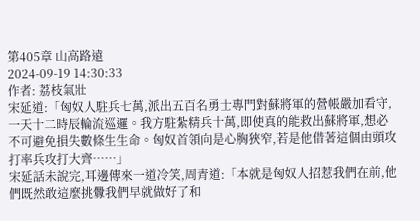第405章 山高路遠
2024-09-19 14:30:33
作者: 荔枝氣壯
宋延道:「匈奴人駐兵七萬,派出五百名勇士專門對蘇將軍的營帳嚴加看守,一天十二時辰輪流巡邏。我方駐紮精兵十萬,即使真的能救出蘇將軍,想必不可避免損失數條生生命。匈奴首領向是心胸狹窄,若是他借著這個由頭攻打率兵攻打大齊……」
宋延話未說完,耳邊傳來一道冷笑,周青道:「本就是匈奴人招惹我們在前,他們既然敢這麼挑釁我們早就做好了和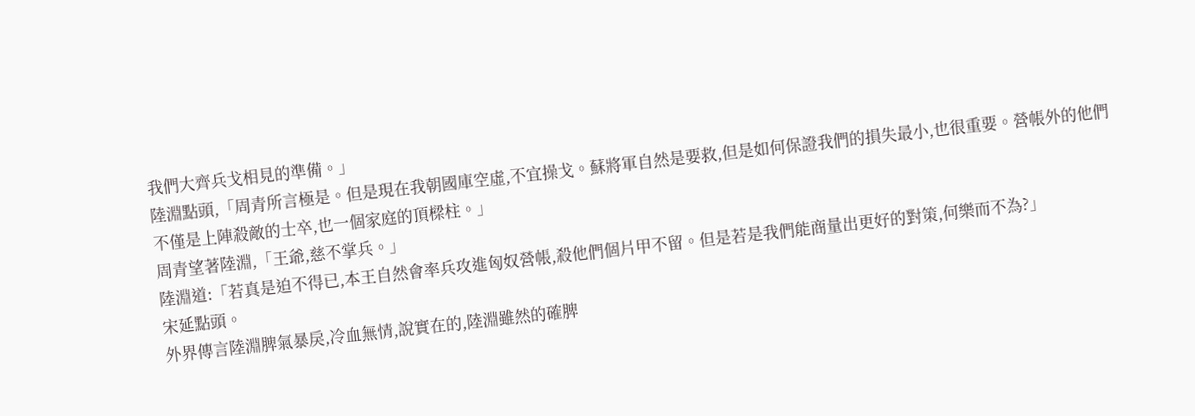我們大齊兵戈相見的準備。」
陸淵點頭,「周青所言極是。但是現在我朝國庫空虛,不宜操戈。蘇將軍自然是要救,但是如何保證我們的損失最小,也很重要。營帳外的他們不僅是上陣殺敵的士卒,也一個家庭的頂樑柱。」
周青望著陸淵,「王爺,慈不掌兵。」
陸淵道:「若真是迫不得已,本王自然會率兵攻進匈奴營帳,殺他們個片甲不留。但是若是我們能商量出更好的對策,何樂而不為?」
宋延點頭。
外界傳言陸淵脾氣暴戾,冷血無情,說實在的,陸淵雖然的確脾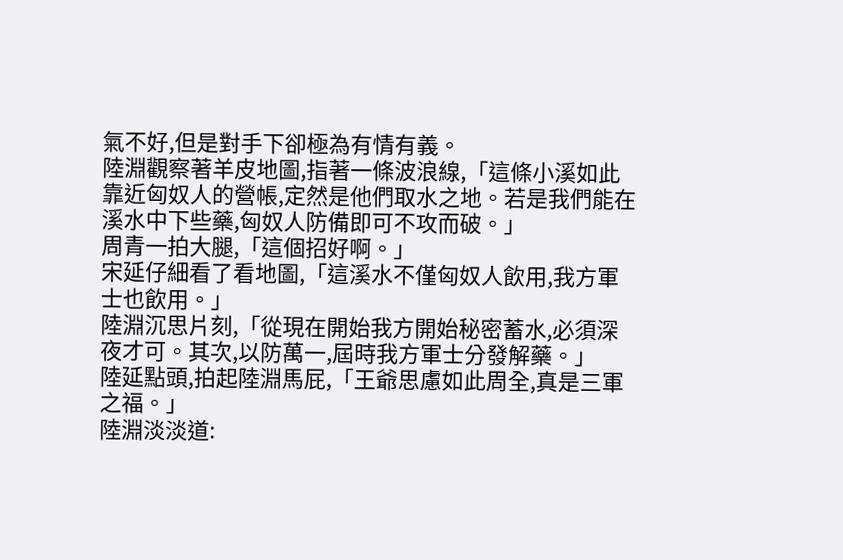氣不好,但是對手下卻極為有情有義。
陸淵觀察著羊皮地圖,指著一條波浪線,「這條小溪如此靠近匈奴人的營帳,定然是他們取水之地。若是我們能在溪水中下些藥,匈奴人防備即可不攻而破。」
周青一拍大腿,「這個招好啊。」
宋延仔細看了看地圖,「這溪水不僅匈奴人飲用,我方軍士也飲用。」
陸淵沉思片刻,「從現在開始我方開始秘密蓄水,必須深夜才可。其次,以防萬一,屆時我方軍士分發解藥。」
陸延點頭,拍起陸淵馬屁,「王爺思慮如此周全,真是三軍之福。」
陸淵淡淡道: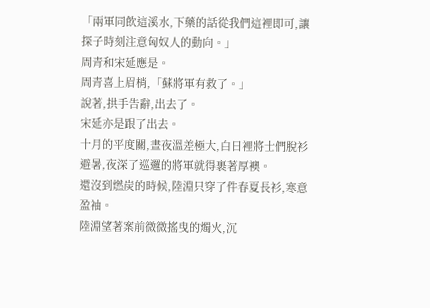「兩軍同飲這溪水,下藥的話從我們這裡即可,讓探子時刻注意匈奴人的動向。」
周青和宋延應是。
周青喜上眉梢,「蘇將軍有救了。」
說著,拱手告辭,出去了。
宋延亦是跟了出去。
十月的平度關,晝夜溫差極大,白日裡將士們脫衫避暑,夜深了巡邏的將軍就得裹著厚襖。
還沒到燃炭的時候,陸淵只穿了件春夏長衫,寒意盈袖。
陸淵望著案前微微搖曳的燭火,沉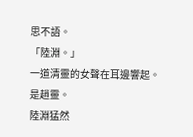思不語。
「陸淵。」
一道清靈的女聲在耳邊響起。
是趙靈。
陸淵猛然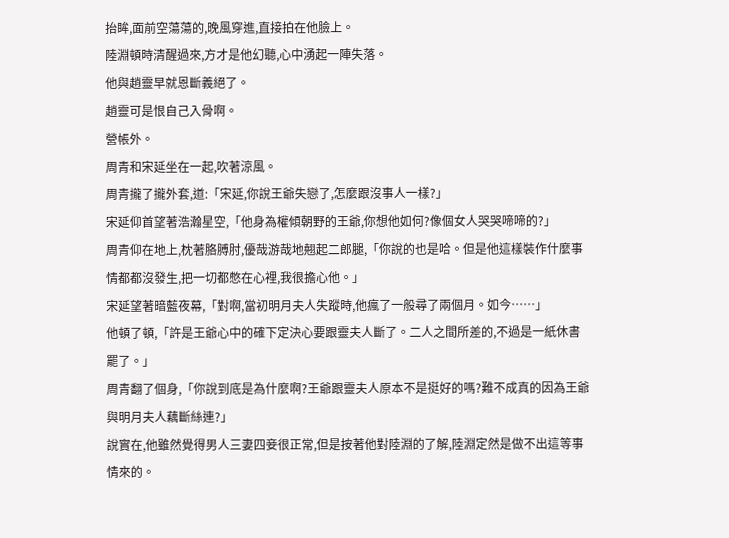抬眸,面前空蕩蕩的,晚風穿進,直接拍在他臉上。
陸淵頓時清醒過來,方才是他幻聽,心中湧起一陣失落。
他與趙靈早就恩斷義絕了。
趙靈可是恨自己入骨啊。
營帳外。
周青和宋延坐在一起,吹著涼風。
周青攏了攏外套,道:「宋延,你說王爺失戀了,怎麼跟沒事人一樣?」
宋延仰首望著浩瀚星空,「他身為權傾朝野的王爺,你想他如何?像個女人哭哭啼啼的?」
周青仰在地上,枕著胳膊肘,優哉游哉地翹起二郎腿,「你說的也是哈。但是他這樣裝作什麼事情都都沒發生,把一切都憋在心裡,我很擔心他。」
宋延望著暗藍夜幕,「對啊,當初明月夫人失蹤時,他瘋了一般尋了兩個月。如今……」
他頓了頓,「許是王爺心中的確下定決心要跟靈夫人斷了。二人之間所差的,不過是一紙休書罷了。」
周青翻了個身,「你說到底是為什麼啊?王爺跟靈夫人原本不是挺好的嗎?難不成真的因為王爺與明月夫人藕斷絲連?」
說實在,他雖然覺得男人三妻四妾很正常,但是按著他對陸淵的了解,陸淵定然是做不出這等事情來的。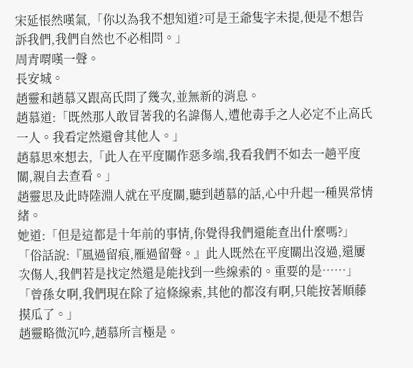宋延悵然嘆氣,「你以為我不想知道?可是王爺隻字未提,便是不想告訴我們,我們自然也不必相問。」
周青喟嘆一聲。
長安城。
趙靈和趙慕又跟高氏問了幾次,並無新的消息。
趙慕道:「既然那人敢冒著我的名諱傷人,遭他毒手之人必定不止高氏一人。我看定然還會其他人。」
趙慕思來想去,「此人在平度關作惡多端,我看我們不如去一趟平度關,親自去查看。」
趙靈思及此時陸淵人就在平度關,聽到趙慕的話,心中升起一種異常情緒。
她道:「但是這都是十年前的事情,你覺得我們還能查出什麼嗎?」
「俗話說:『風過留痕,雁過留聲。』此人既然在平度關出沒過,還屢次傷人,我們若是找定然還是能找到一些線索的。重要的是……」
「曾孫女啊,我們現在除了這條線索,其他的都沒有啊,只能按著順藤摸瓜了。」
趙靈略微沉吟,趙慕所言極是。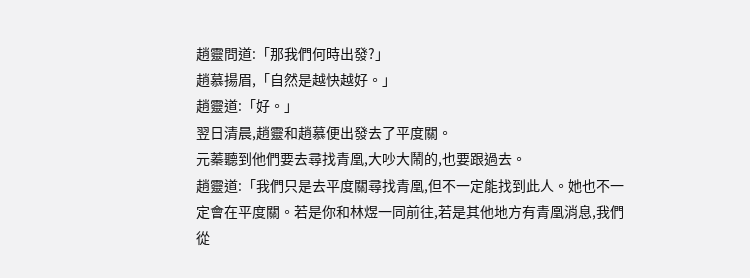趙靈問道:「那我們何時出發?」
趙慕揚眉,「自然是越快越好。」
趙靈道:「好。」
翌日清晨,趙靈和趙慕便出發去了平度關。
元蓁聽到他們要去尋找青凰,大吵大鬧的,也要跟過去。
趙靈道:「我們只是去平度關尋找青凰,但不一定能找到此人。她也不一定會在平度關。若是你和林煜一同前往,若是其他地方有青凰消息,我們從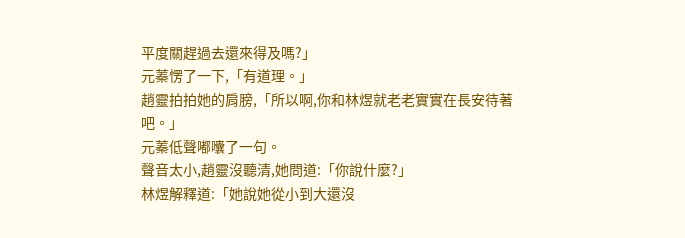平度關趕過去還來得及嗎?」
元蓁愣了一下,「有道理。」
趙靈拍拍她的肩膀,「所以啊,你和林煜就老老實實在長安待著吧。」
元蓁低聲嘟囔了一句。
聲音太小,趙靈沒聽清,她問道:「你說什麼?」
林煜解釋道:「她說她從小到大還沒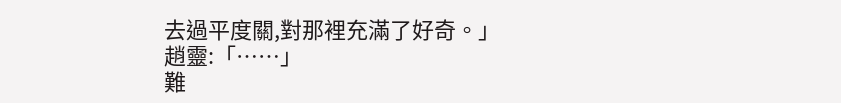去過平度關,對那裡充滿了好奇。」
趙靈:「……」
難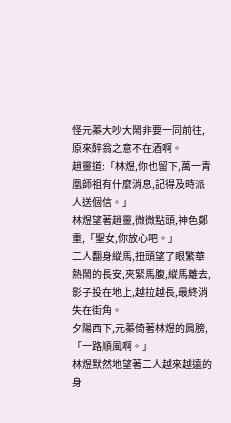怪元蓁大吵大鬧非要一同前往,原來醉翁之意不在酒啊。
趙靈道:「林煜,你也留下,萬一青凰師祖有什麼消息,記得及時派人送個信。」
林煜望著趙靈,微微點頭,神色鄭重,「聖女,你放心吧。」
二人翻身縱馬,扭頭望了眼繁華熱鬧的長安,夾緊馬腹,縱馬離去,影子投在地上,越拉越長,最終消失在街角。
夕陽西下,元蓁倚著林煜的肩膀,「一路順風啊。」
林煜默然地望著二人越來越遠的身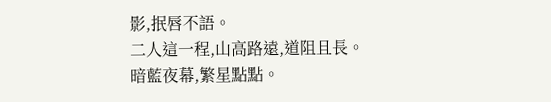影,抿唇不語。
二人這一程,山高路遠,道阻且長。
暗藍夜幕,繁星點點。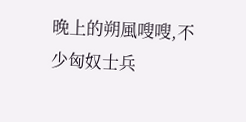晚上的朔風嗖嗖,不少匈奴士兵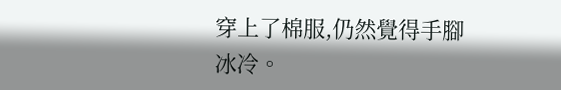穿上了棉服,仍然覺得手腳冰冷。